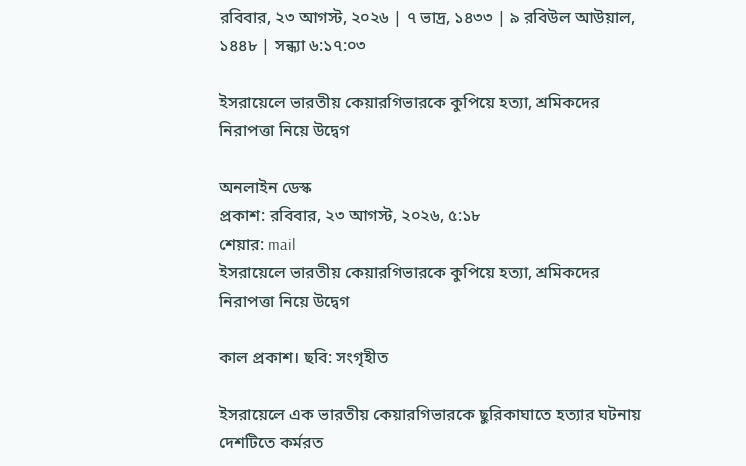রবিবার, ২৩ আগস্ট, ২০২৬ | ৭ ভাদ্র, ১৪৩৩ | ৯ রবিউল আউয়াল, ১৪৪৮ | সন্ধ্যা ৬:১৭:০৩

ইসরায়েলে ভারতীয় কেয়ারগিভারকে কুপিয়ে হত্যা, শ্রমিকদের নিরাপত্তা নিয়ে উদ্বেগ

অনলাইন ডেস্ক
প্রকাশ: রবিবার, ২৩ আগস্ট, ২০২৬, ৫:১৮
শেয়ার: mail
ইসরায়েলে ভারতীয় কেয়ারগিভারকে কুপিয়ে হত্যা, শ্রমিকদের নিরাপত্তা নিয়ে উদ্বেগ

কাল প্রকাশ। ছবি: সংগৃহীত

ইসরায়েলে এক ভারতীয় কেয়ারগিভারকে ছুরিকাঘাতে হত্যার ঘটনায় দেশটিতে কর্মরত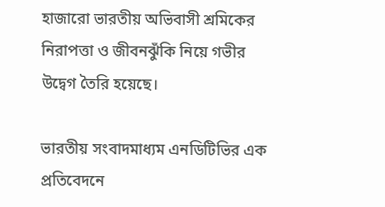হাজারো ভারতীয় অভিবাসী শ্রমিকের নিরাপত্তা ও জীবনঝুঁকি নিয়ে গভীর উদ্বেগ তৈরি হয়েছে।

ভারতীয় সংবাদমাধ্যম এনডিটিভির এক প্রতিবেদনে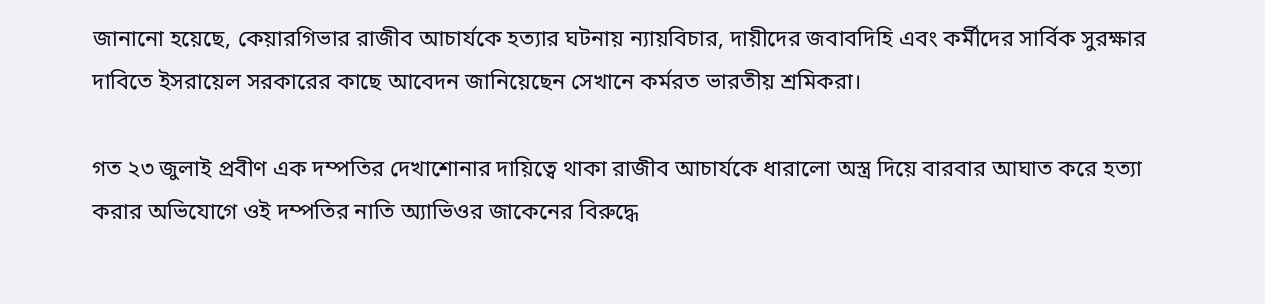জানানো হয়েছে, কেয়ারগিভার রাজীব আচার্যকে হত্যার ঘটনায় ন্যায়বিচার, দায়ীদের জবাবদিহি এবং কর্মীদের সার্বিক সুরক্ষার দাবিতে ইসরায়েল সরকারের কাছে আবেদন জানিয়েছেন সেখানে কর্মরত ভারতীয় শ্রমিকরা।

গত ২৩ জুলাই প্রবীণ এক দম্পতির দেখাশোনার দায়িত্বে থাকা রাজীব আচার্যকে ধারালো অস্ত্র দিয়ে বারবার আঘাত করে হত্যা করার অভিযোগে ওই দম্পতির নাতি অ্যাভিওর জাকেনের বিরুদ্ধে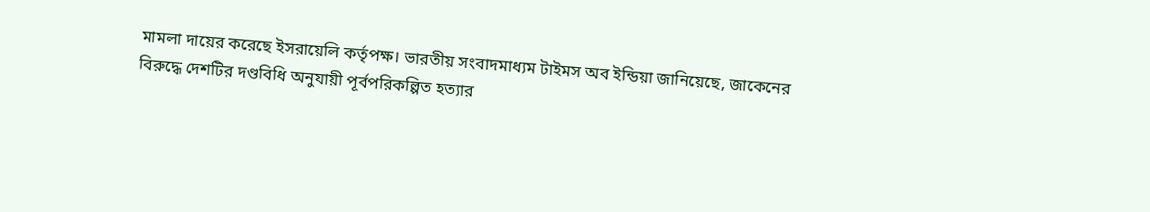মামলা দায়ের করেছে ইসরায়েলি কর্তৃপক্ষ। ভারতীয় সংবাদমাধ্যম টাইমস অব ইন্ডিয়া জানিয়েছে, জাকেনের বিরুদ্ধে দেশটির দণ্ডবিধি অনুযায়ী পূর্বপরিকল্পিত হত্যার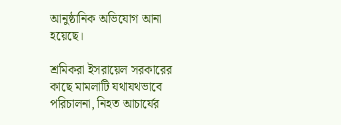আনুষ্ঠানিক অভিযোগ আনা হয়েছে।

শ্রমিকরা ইসরায়েল সরকারের কাছে মামলাটি যথাযথভাবে পরিচালনা, নিহত আচার্যের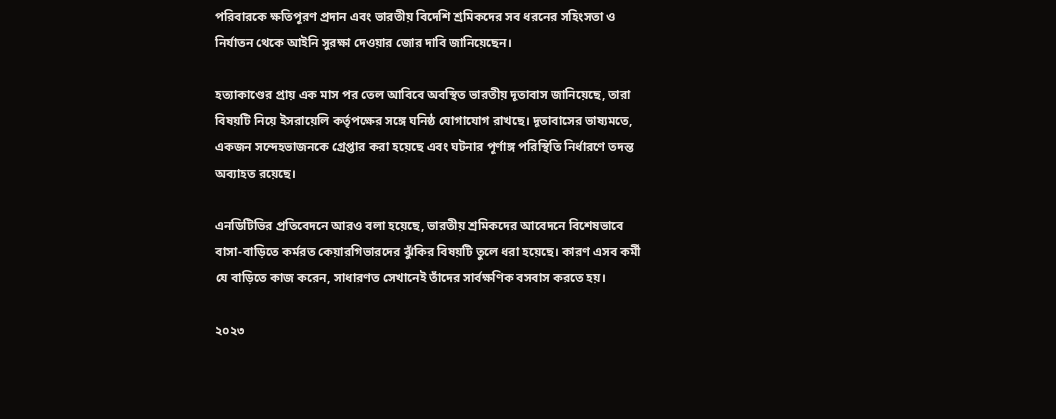পরিবারকে ক্ষতিপূরণ প্রদান এবং ভারতীয় বিদেশি শ্রমিকদের সব ধরনের সহিংসতা ও নির্যাতন থেকে আইনি সুরক্ষা দেওয়ার জোর দাবি জানিয়েছেন।

হত্যাকাণ্ডের প্রায় এক মাস পর তেল আবিবে অবস্থিত ভারতীয় দূতাবাস জানিয়েছে, তারা বিষয়টি নিয়ে ইসরায়েলি কর্তৃপক্ষের সঙ্গে ঘনিষ্ঠ যোগাযোগ রাখছে। দূতাবাসের ভাষ্যমতে, একজন সন্দেহভাজনকে গ্রেপ্তার করা হয়েছে এবং ঘটনার পূর্ণাঙ্গ পরিস্থিতি নির্ধারণে তদন্ত অব্যাহত রয়েছে।

এনডিটিভির প্রতিবেদনে আরও বলা হয়েছে, ভারতীয় শ্রমিকদের আবেদনে বিশেষভাবে বাসা-বাড়িতে কর্মরত কেয়ারগিভারদের ঝুঁকির বিষয়টি তুলে ধরা হয়েছে। কারণ এসব কর্মী যে বাড়িতে কাজ করেন, সাধারণত সেখানেই তাঁদের সার্বক্ষণিক বসবাস করতে হয়।

২০২৩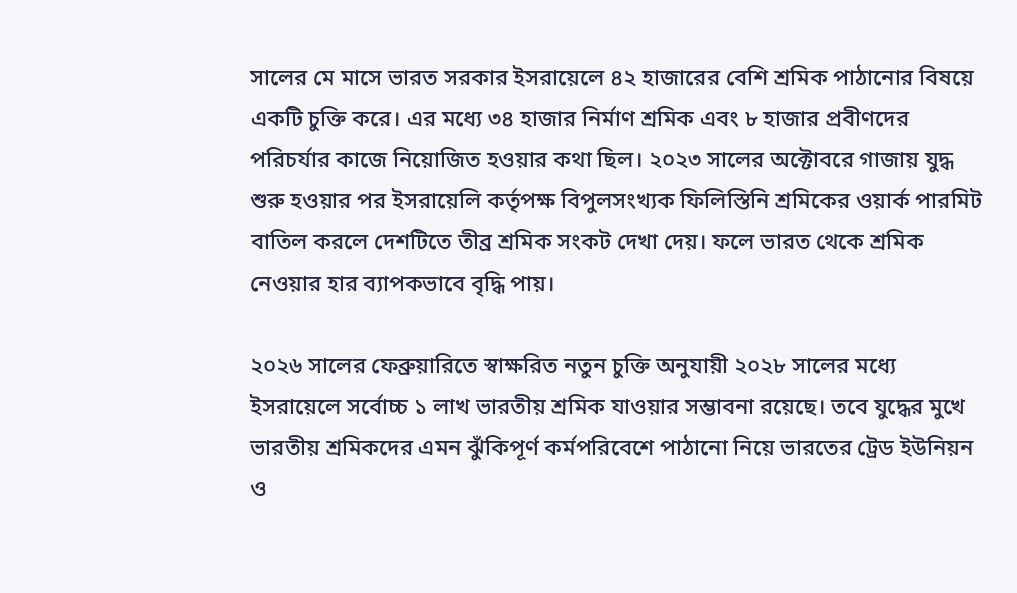সালের মে মাসে ভারত সরকার ইসরায়েলে ৪২ হাজারের বেশি শ্রমিক পাঠানোর বিষয়ে একটি চুক্তি করে। এর মধ্যে ৩৪ হাজার নির্মাণ শ্রমিক এবং ৮ হাজার প্রবীণদের পরিচর্যার কাজে নিয়োজিত হওয়ার কথা ছিল। ২০২৩ সালের অক্টোবরে গাজায় যুদ্ধ শুরু হওয়ার পর ইসরায়েলি কর্তৃপক্ষ বিপুলসংখ্যক ফিলিস্তিনি শ্রমিকের ওয়ার্ক পারমিট বাতিল করলে দেশটিতে তীব্র শ্রমিক সংকট দেখা দেয়। ফলে ভারত থেকে শ্রমিক নেওয়ার হার ব্যাপকভাবে বৃদ্ধি পায়।

২০২৬ সালের ফেব্রুয়ারিতে স্বাক্ষরিত নতুন চুক্তি অনুযায়ী ২০২৮ সালের মধ্যে ইসরায়েলে সর্বোচ্চ ১ লাখ ভারতীয় শ্রমিক যাওয়ার সম্ভাবনা রয়েছে। তবে যুদ্ধের মুখে ভারতীয় শ্রমিকদের এমন ঝুঁকিপূর্ণ কর্মপরিবেশে পাঠানো নিয়ে ভারতের ট্রেড ইউনিয়ন ও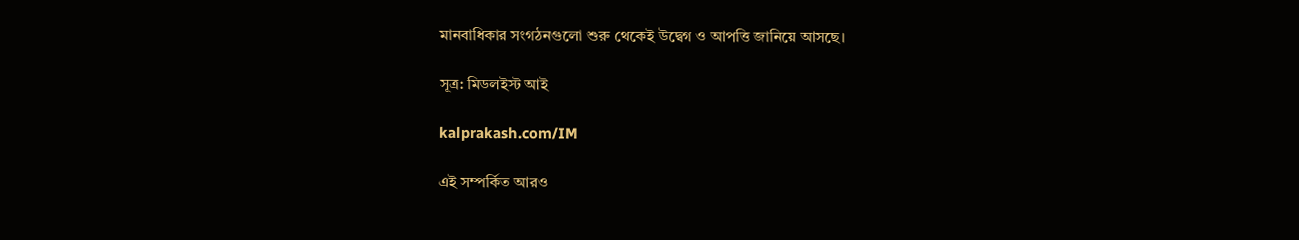মানবাধিকার সংগঠনগুলো শুরু থেকেই উদ্বেগ ও আপত্তি জানিয়ে আসছে।

সূত্র: মিডলইস্ট আই

kalprakash.com/IM

এই সম্পর্কিত আরও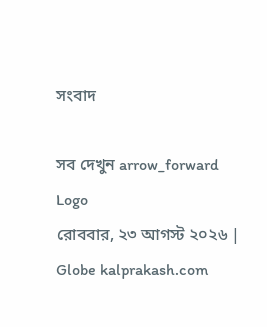সংবাদ

সব দেখুন arrow_forward
Logo
রোববার, ২৩ আগস্ট ২০২৬ | Globe kalprakash.com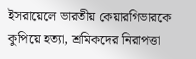ইসরায়েলে ভারতীয় কেয়ারগিভারকে কুপিয়ে হত্যা, শ্রমিকদের নিরাপত্তা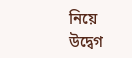নিয়ে উদ্বেগ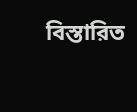বিস্তারিত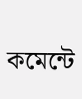কমেন্টে